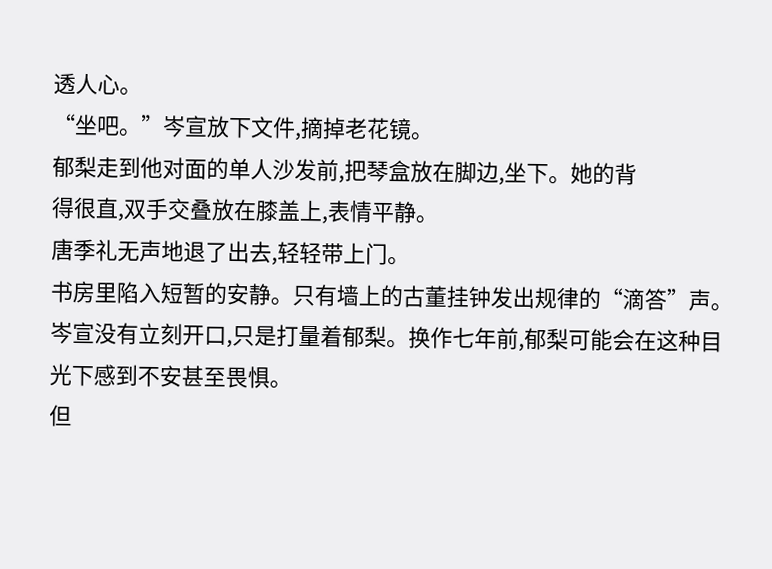透人心。
“坐吧。”岑宣放下文件,摘掉老花镜。
郁梨走到他对面的单人沙发前,把琴盒放在脚边,坐下。她的背
得很直,双手交叠放在膝盖上,表情平静。
唐季礼无声地退了出去,轻轻带上门。
书房里陷入短暂的安静。只有墙上的古董挂钟发出规律的“滴答”声。
岑宣没有立刻开口,只是打量着郁梨。换作七年前,郁梨可能会在这种目光下感到不安甚至畏惧。
但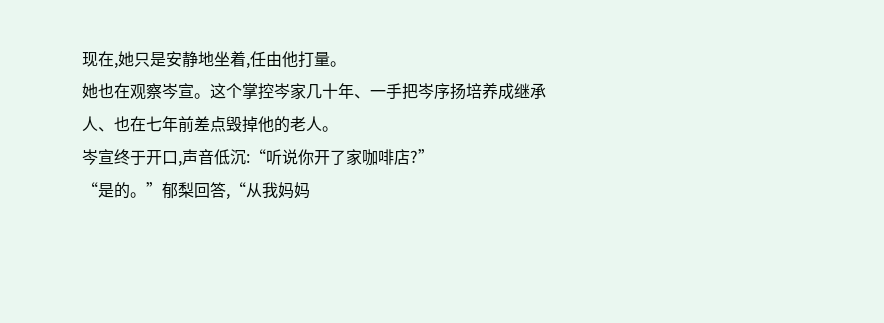现在,她只是安静地坐着,任由他打量。
她也在观察岑宣。这个掌控岑家几十年、一手把岑序扬培养成继承人、也在七年前差点毁掉他的老人。
岑宣终于开口,声音低沉:“听说你开了家咖啡店?”
“是的。”郁梨回答,“从我妈妈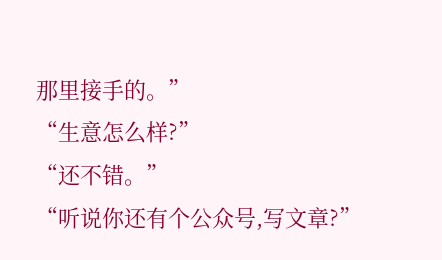那里接手的。”
“生意怎么样?”
“还不错。”
“听说你还有个公众号,写文章?”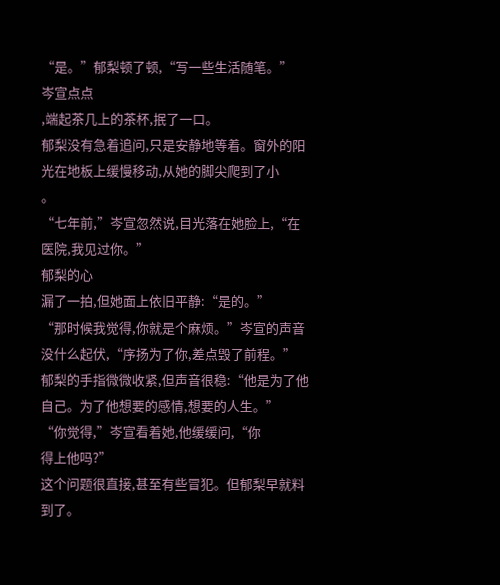“是。”郁梨顿了顿,“写一些生活随笔。”
岑宣点点
,端起茶几上的茶杯,抿了一口。
郁梨没有急着追问,只是安静地等着。窗外的阳光在地板上缓慢移动,从她的脚尖爬到了小
。
“七年前,”岑宣忽然说,目光落在她脸上,“在医院,我见过你。”
郁梨的心
漏了一拍,但她面上依旧平静:“是的。”
“那时候我觉得,你就是个麻烦。”岑宣的声音没什么起伏,“序扬为了你,差点毁了前程。”
郁梨的手指微微收紧,但声音很稳:“他是为了他自己。为了他想要的感情,想要的人生。”
“你觉得,”岑宣看着她,他缓缓问,“你
得上他吗?”
这个问题很直接,甚至有些冒犯。但郁梨早就料到了。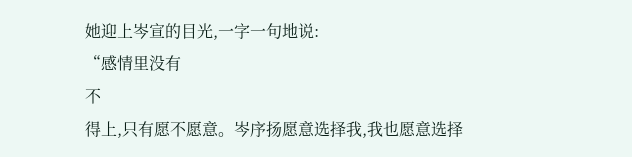她迎上岑宣的目光,一字一句地说:
“感情里没有
不
得上,只有愿不愿意。岑序扬愿意选择我,我也愿意选择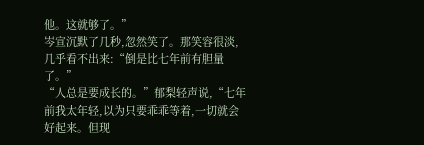他。这就够了。”
岑宣沉默了几秒,忽然笑了。那笑容很淡,几乎看不出来:“倒是比七年前有胆量了。”
“人总是要成长的。”郁梨轻声说,“七年前我太年轻,以为只要乖乖等着,一切就会好起来。但现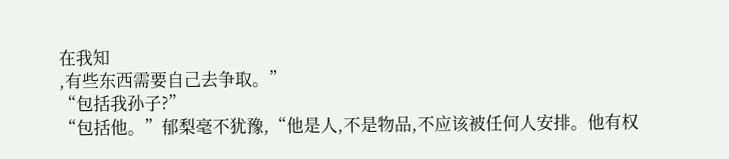在我知
,有些东西需要自己去争取。”
“包括我孙子?”
“包括他。”郁梨毫不犹豫,“他是人,不是物品,不应该被任何人安排。他有权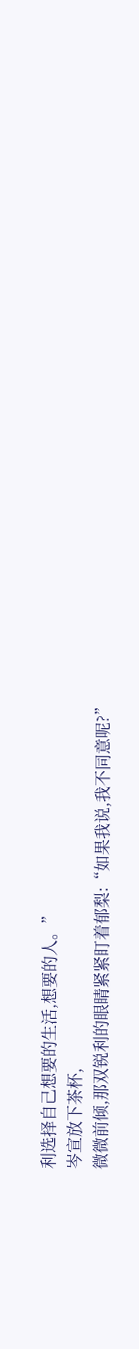利选择自己想要的生活,想要的人。”
岑宣放下茶杯,
微微前倾,那双锐利的眼睛紧紧盯着郁梨:“如果我说,我不同意呢?”